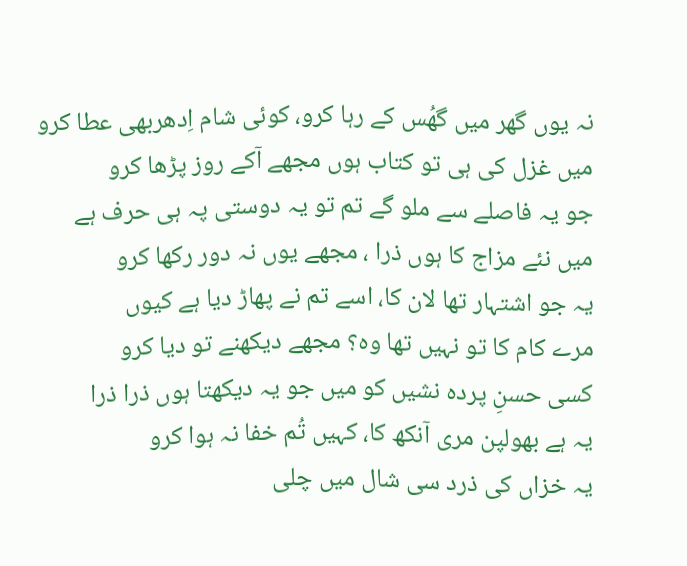نہ یوں گھر میں گھُس کے رہا کرو، کوئی شام اِدھربھی عطا کرو
میں غزل کی ہی تو کتاب ہوں مجھے آکے روز پڑھا کرو
جو یہ فاصلے سے ملو گے تم تو یہ دوستی پہ ہی حرف ہے
میں نئے مزاج کا ہوں ذرا ، مجھے یوں نہ دور رکھا کرو
یہ جو اشتہار تھا لان کا، اسے تم نے پھاڑ دیا ہے کیوں
مرے کام کا تو نہیں تھا وہ؟ مجھے دیکھنے تو دیا کرو
کسی حسنِ پردہ نشیں کو میں جو یہ دیکھتا ہوں ذرا ذرا
یہ ہے بھولپن مری آنکھ کا، کہیں تُم خفا نہ ہوا کرو
یہ خزاں کی ذرد سی شال میں چلی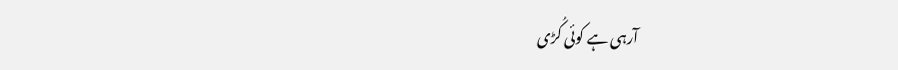آرہی ہے کوئی کُڑی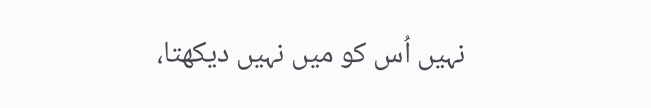نہیں اُس کو میں نہیں دیکھتا،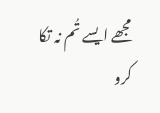مجھے ایسے تُم نہ تکا کرو